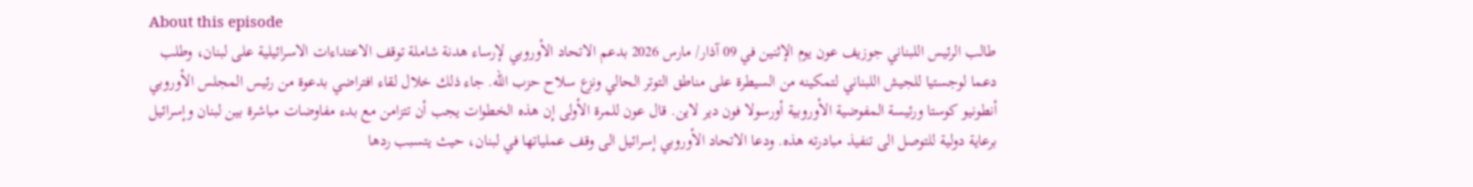About this episode
طالب الرئيس اللبناني جوزيف عون يوم الإثنين في 09 آذار/ مارس 2026 بدعم الاتحاد الأوروبي لإرساء هدنة شاملة توقف الاعتداءات الاسرائيلية على لبنان، وطلب دعما لوجستيا للجيش اللبناني لتمكينه من السيطرة على مناطق التوتر الحالي ونزع سلاح حزب الله. جاء ذلك خلال لقاء افتراضي بدعوة من رئيس المجلس الأوروبي أنطونيو كوستا ورئيسة المفوضية الأوروبية أورسولا فون دير لاين. قال عون للمرة الأولى إن هذه الخطوات يجب أن تتزامن مع بدء مفاوضات مباشرة بين لبنان وإسرائيل برعاية دولية للتوصل الى تنفيذ مبادرته هذه. ودعا الاتحاد الأوروبي إسرائيل الى وقف عملياتها في لبنان، حيث يتسبب ردها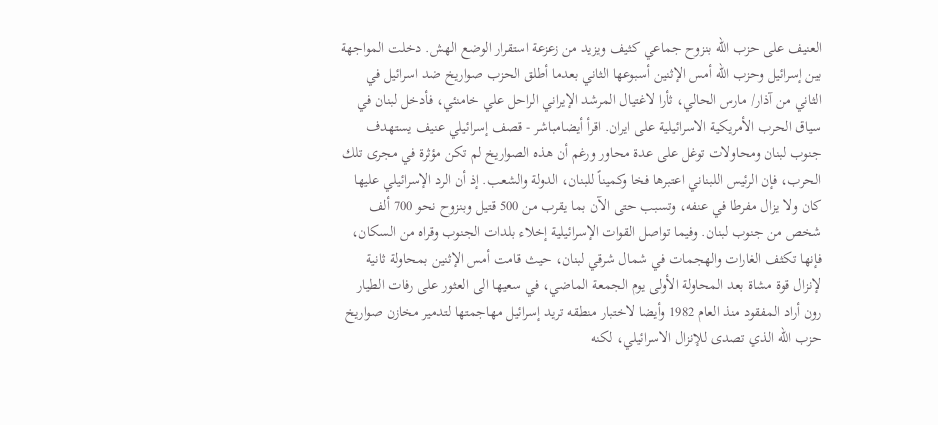العنيف على حزب الله بنزوح جماعي كثيف ويزيد من زعزعة استقرار الوضع الهش. دخلت المواجهة بين إسرائيل وحزب الله أمس الإثنين أسبوعها الثاني بعدما أطلق الحزب صواريخ ضد اسرائيل في الثاني من آذار/ مارس الحالي، ثأرا لاغتيال المرشد الإيراني الراحل علي خامنئي، فأدخل لبنان في سياق الحرب الأمريكية الاسرائيلية على ايران. اقرأ أيضامباشر - قصف إسرائيلي عنيف يستهدف جنوب لبنان ومحاولات توغل على عدة محاور ورغم أن هذه الصواريخ لم تكن مؤثرة في مجرى تلك الحرب، فإن الرئيس اللبناني اعتبرها فخا وكميناً للبنان، الدولة والشعب. إذ أن الرد الإسرائيلي عليها كان ولا يزال مفرطا في عنفه، وتسبب حتى الآن بما يقرب من 500 قتيل وبنزوح نحو 700 ألف شخص من جنوب لبنان. وفيما تواصل القوات الإسرائيلية إخلاء بلدات الجنوب وقراه من السكان، فإنها تكثف الغارات والهجمات في شمال شرقي لبنان، حيث قامت أمس الإثنين بمحاولة ثانية لإنزال قوة مشاة بعد المحاولة الأولى يوم الجمعة الماضي، في سعيها الى العثور على رفات الطيار رون أراد المفقود منذ العام 1982 وأيضا لاختبار منطقه تريد إسرائيل مهاجمتها لتدمير مخازن صواريخ حزب الله الذي تصدى للإنزال الاسرائيلي، لكنه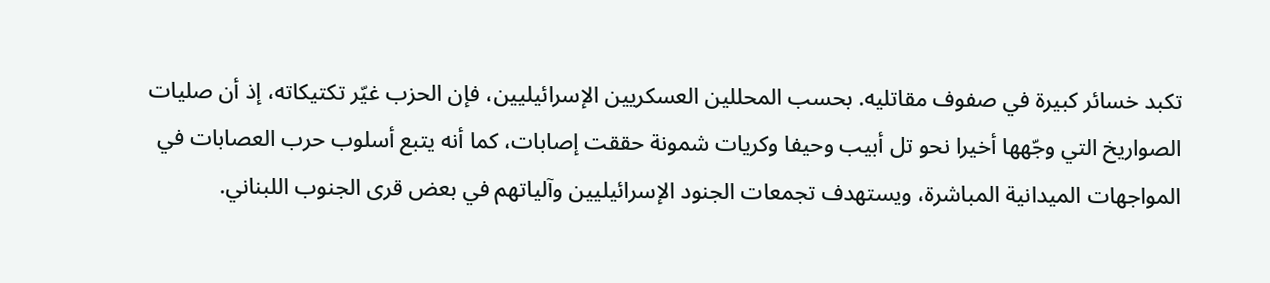تكبد خسائر كبيرة في صفوف مقاتليه. بحسب المحللين العسكريين الإسرائيليين، فإن الحزب غيّر تكتيكاته، إذ أن صليات الصواريخ التي وجّهها أخيرا نحو تل أبيب وحيفا وكريات شمونة حققت إصابات، كما أنه يتبع أسلوب حرب العصابات في المواجهات الميدانية المباشرة، ويستهدف تجمعات الجنود الإسرائيليين وآلياتهم في بعض قرى الجنوب اللبناني.